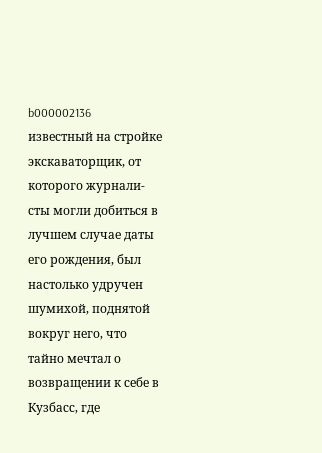b000002136
известный на стройке экскаваторщик, от которого журнали- сты могли добиться в лучшем случае даты его рождения, был настолько удручен шумихой, поднятой вокруг него, что тайно мечтал о возвращении к себе в Кузбасс, где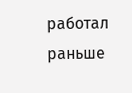работал раньше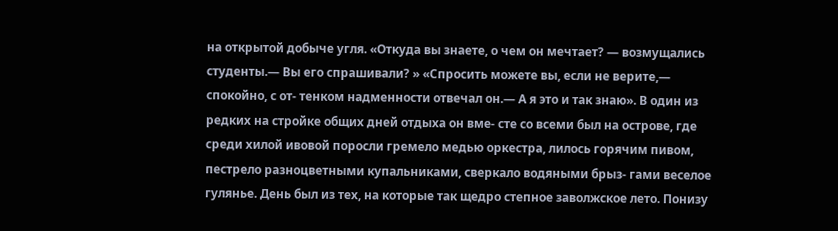на открытой добыче угля. «Откуда вы знаете, о чем он мечтает? — возмущались студенты.— Вы его спрашивали? » «Спросить можете вы, если не верите,— спокойно, с от- тенком надменности отвечал он.— А я это и так знаю». В один из редких на стройке общих дней отдыха он вме- сте со всеми был на острове, где среди хилой ивовой поросли гремело медью оркестра, лилось горячим пивом, пестрело разноцветными купальниками, сверкало водяными брыз- гами веселое гулянье. День был из тех, на которые так щедро степное заволжское лето. Понизу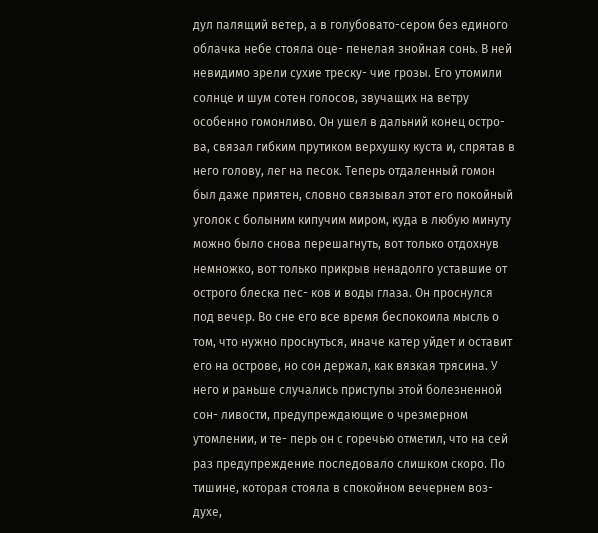дул палящий ветер, а в голубовато-сером без единого облачка небе стояла оце- пенелая знойная сонь. В ней невидимо зрели сухие треску- чие грозы. Его утомили солнце и шум сотен голосов, звучащих на ветру особенно гомонливо. Он ушел в дальний конец остро- ва, связал гибким прутиком верхушку куста и, спрятав в него голову, лег на песок. Теперь отдаленный гомон был даже приятен, словно связывал этот его покойный уголок с болыним кипучим миром, куда в любую минуту можно было снова перешагнуть, вот только отдохнув немножко, вот только прикрыв ненадолго уставшие от острого блеска пес- ков и воды глаза. Он проснулся под вечер. Во сне его все время беспокоила мысль о том, что нужно проснуться, иначе катер уйдет и оставит его на острове, но сон держал, как вязкая трясина. У него и раньше случались приступы этой болезненной сон- ливости, предупреждающие о чрезмерном утомлении, и те- перь он с горечью отметил, что на сей раз предупреждение последовало слишком скоро. По тишине, которая стояла в спокойном вечернем воз- духе,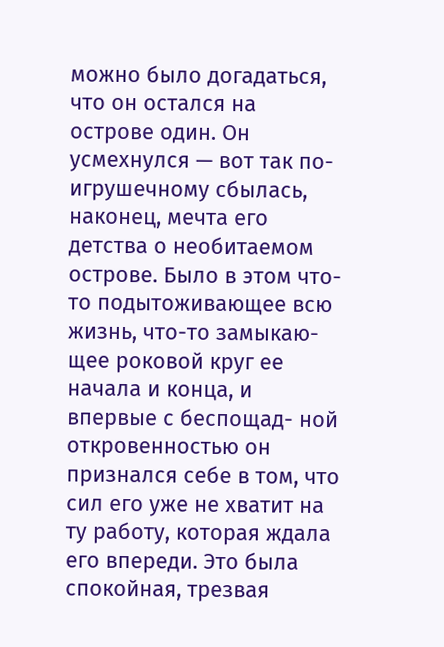можно было догадаться, что он остался на острове один. Он усмехнулся — вот так по-игрушечному сбылась, наконец, мечта его детства о необитаемом острове. Было в этом что-то подытоживающее всю жизнь, что-то замыкаю- щее роковой круг ее начала и конца, и впервые с беспощад- ной откровенностью он признался себе в том, что сил его уже не хватит на ту работу, которая ждала его впереди. Это была спокойная, трезвая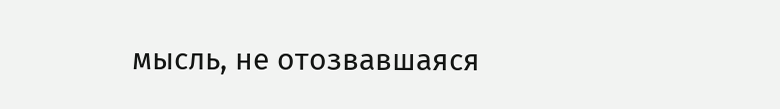мысль, не отозвавшаяся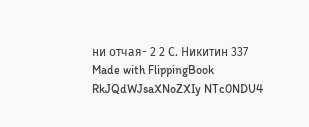ни отчая- 2 2 С. Никитин 337
Made with FlippingBook
RkJQdWJsaXNoZXIy NTc0NDU4